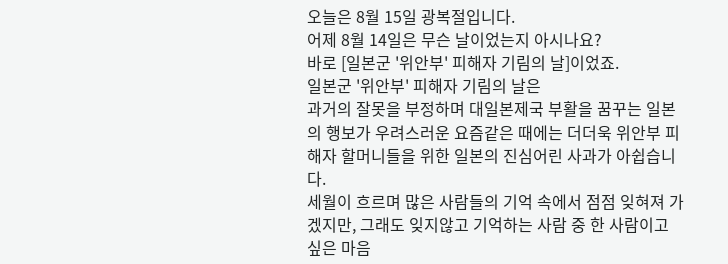오늘은 8월 15일 광복절입니다.
어제 8월 14일은 무슨 날이었는지 아시나요?
바로 [일본군 '위안부' 피해자 기림의 날]이었죠.
일본군 '위안부' 피해자 기림의 날은
과거의 잘못을 부정하며 대일본제국 부활을 꿈꾸는 일본의 행보가 우려스러운 요즘같은 때에는 더더욱 위안부 피해자 할머니들을 위한 일본의 진심어린 사과가 아쉽습니다.
세월이 흐르며 많은 사람들의 기억 속에서 점점 잊혀져 가겠지만, 그래도 잊지않고 기억하는 사람 중 한 사람이고 싶은 마음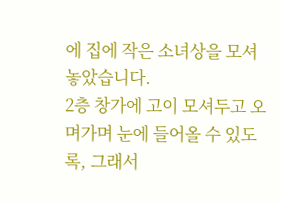에 집에 작은 소녀상을 모셔 놓았습니다.
2층 창가에 고이 모셔두고 오며가며 눈에 들어올 수 있도록, 그래서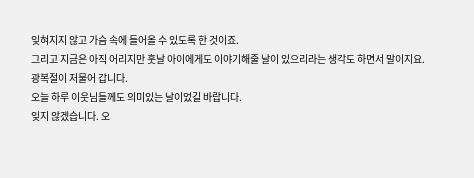잊혀지지 않고 가슴 속에 들어올 수 있도록 한 것이죠.
그리고 지금은 아직 어리지만 훗날 아이에게도 이야기해줄 날이 있으리라는 생각도 하면서 말이지요.
광복절이 저물어 갑니다.
오늘 하루 이웃님들께도 의미있는 날이었길 바랍니다.
잊지 않겠습니다. 오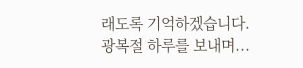래도록 기억하겠습니다.
광복절 하루를 보내며...